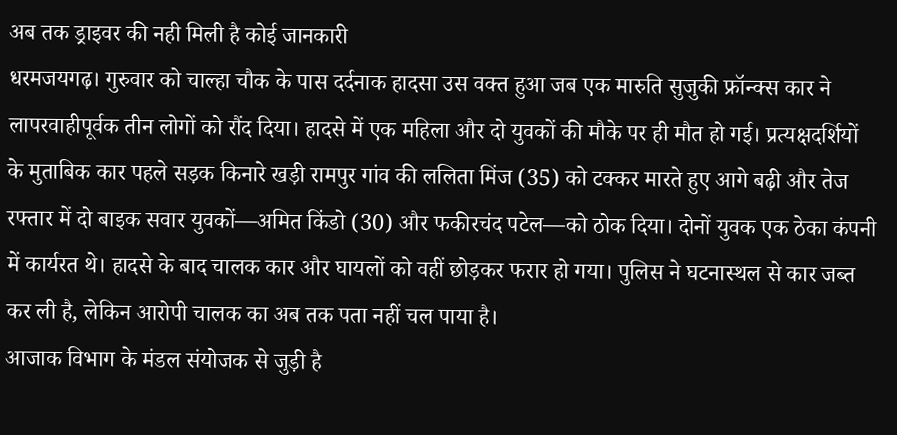अब तक ड्राइवर की नही मिली है कोई जानकारी
धरमजयगढ़। गुरुवार को चाल्हा चौक के पास दर्दनाक हादसा उस वक्त हुआ जब एक मारुति सुजुकी फ्रॉन्क्स कार ने लापरवाहीपूर्वक तीन लोगों को रौंद दिया। हादसे में एक महिला और दो युवकों की मौके पर ही मौत हो गई। प्रत्यक्षदर्शियों के मुताबिक कार पहले सड़क किनारे खड़ी रामपुर गांव की ललिता मिंज (35) को टक्कर मारते हुए आगे बढ़ी और तेज रफ्तार में दो बाइक सवार युवकों—अमित किंडो (30) और फकीरचंद पटेल—को ठोक दिया। दोनों युवक एक ठेका कंपनी में कार्यरत थे। हादसे के बाद चालक कार और घायलों को वहीं छोड़कर फरार हो गया। पुलिस ने घटनास्थल से कार जब्त कर ली है, लेकिन आरोपी चालक का अब तक पता नहीं चल पाया है।
आजाक विभाग के मंडल संयोजक से जुड़ी है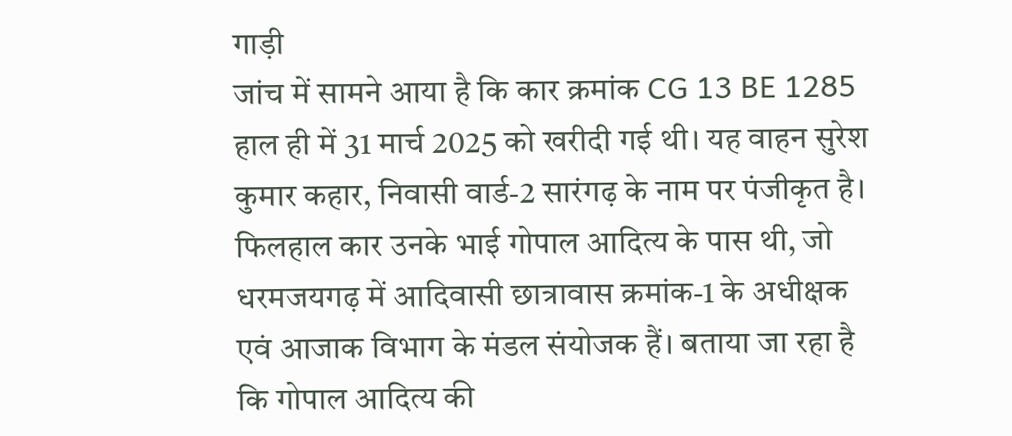गाड़ी
जांच में सामने आया है कि कार क्रमांक CG 13 BE 1285 हाल ही में 31 मार्च 2025 को खरीदी गई थी। यह वाहन सुरेश कुमार कहार, निवासी वार्ड-2 सारंगढ़ के नाम पर पंजीकृत है। फिलहाल कार उनके भाई गोपाल आदित्य के पास थी, जो धरमजयगढ़ में आदिवासी छात्रावास क्रमांक-1 के अधीक्षक एवं आजाक विभाग के मंडल संयोजक हैं। बताया जा रहा है कि गोपाल आदित्य की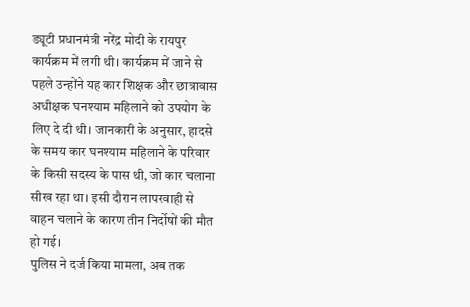ड्यूटी प्रधानमंत्री नरेंद्र मोदी के रायपुर कार्यक्रम में लगी थी। कार्यक्रम में जाने से पहले उन्होंने यह कार शिक्षक और छात्रावास अधीक्षक घनश्याम महिलाने को उपयोग के लिए दे दी थी। जानकारी के अनुसार, हादसे के समय कार घनश्याम महिलाने के परिवार के किसी सदस्य के पास थी, जो कार चलाना सीख रहा था। इसी दौरान लापरवाही से वाहन चलाने के कारण तीन निर्दोषों की मौत हो गई।
पुलिस ने दर्ज किया मामला, अब तक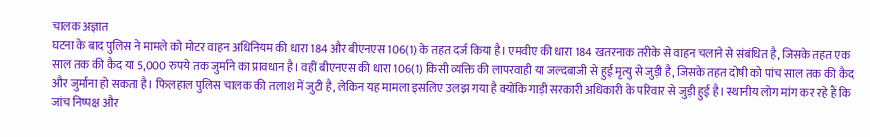चालक अज्ञात
घटना के बाद पुलिस ने मामले को मोटर वाहन अधिनियम की धारा 184 और बीएनएस 106(1) के तहत दर्ज किया है। एमवीए की धारा 184 खतरनाक तरीके से वाहन चलाने से संबंधित है, जिसके तहत एक साल तक की कैद या 5,000 रुपये तक जुर्माने का प्रावधान है। वहीं बीएनएस की धारा 106(1) किसी व्यक्ति की लापरवाही या जल्दबाजी से हुई मृत्यु से जुड़ी है, जिसके तहत दोषी को पांच साल तक की कैद और जुर्माना हो सकता है। फिलहाल पुलिस चालक की तलाश में जुटी है, लेकिन यह मामला इसलिए उलझ गया है क्योंकि गाड़ी सरकारी अधिकारी के परिवार से जुड़ी हुई है। स्थानीय लोग मांग कर रहे हैं कि जांच निष्पक्ष और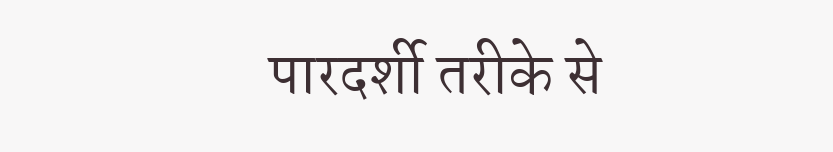पारदर्शी तरीके से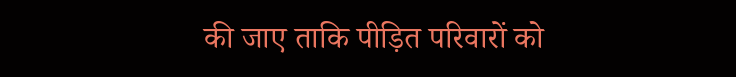की जाए ताकि पीड़ित परिवारों को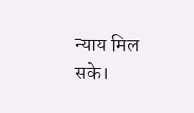न्याय मिल सके।